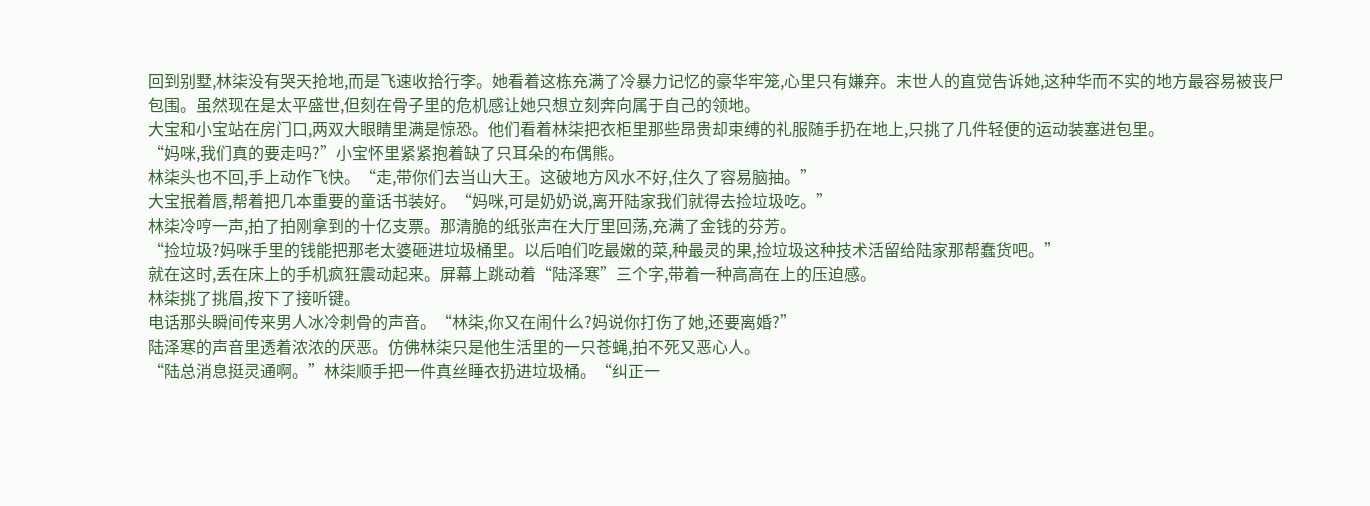回到别墅,林柒没有哭天抢地,而是飞速收拾行李。她看着这栋充满了冷暴力记忆的豪华牢笼,心里只有嫌弃。末世人的直觉告诉她,这种华而不实的地方最容易被丧尸包围。虽然现在是太平盛世,但刻在骨子里的危机感让她只想立刻奔向属于自己的领地。
大宝和小宝站在房门口,两双大眼睛里满是惊恐。他们看着林柒把衣柜里那些昂贵却束缚的礼服随手扔在地上,只挑了几件轻便的运动装塞进包里。
“妈咪,我们真的要走吗?”小宝怀里紧紧抱着缺了只耳朵的布偶熊。
林柒头也不回,手上动作飞快。“走,带你们去当山大王。这破地方风水不好,住久了容易脑抽。”
大宝抿着唇,帮着把几本重要的童话书装好。“妈咪,可是奶奶说,离开陆家我们就得去捡垃圾吃。”
林柒冷哼一声,拍了拍刚拿到的十亿支票。那清脆的纸张声在大厅里回荡,充满了金钱的芬芳。
“捡垃圾?妈咪手里的钱能把那老太婆砸进垃圾桶里。以后咱们吃最嫩的菜,种最灵的果,捡垃圾这种技术活留给陆家那帮蠢货吧。”
就在这时,丢在床上的手机疯狂震动起来。屏幕上跳动着“陆泽寒”三个字,带着一种高高在上的压迫感。
林柒挑了挑眉,按下了接听键。
电话那头瞬间传来男人冰冷刺骨的声音。“林柒,你又在闹什么?妈说你打伤了她,还要离婚?”
陆泽寒的声音里透着浓浓的厌恶。仿佛林柒只是他生活里的一只苍蝇,拍不死又恶心人。
“陆总消息挺灵通啊。”林柒顺手把一件真丝睡衣扔进垃圾桶。“纠正一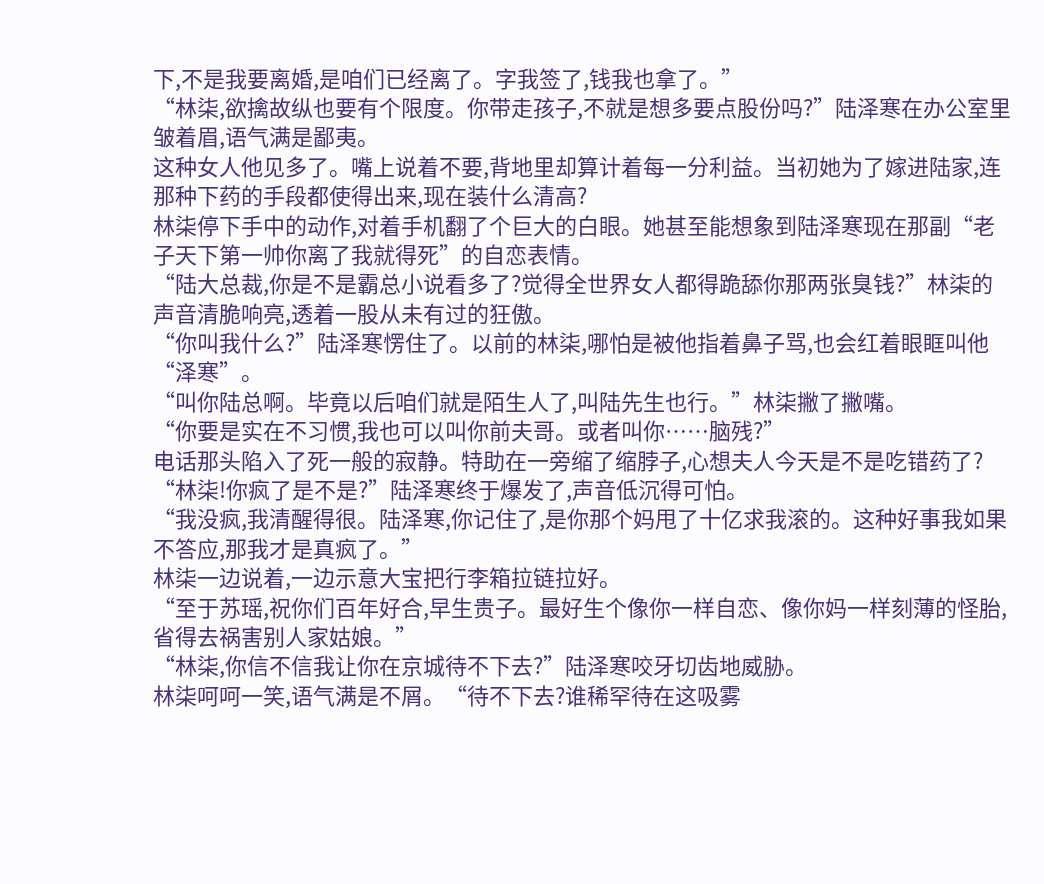下,不是我要离婚,是咱们已经离了。字我签了,钱我也拿了。”
“林柒,欲擒故纵也要有个限度。你带走孩子,不就是想多要点股份吗?”陆泽寒在办公室里皱着眉,语气满是鄙夷。
这种女人他见多了。嘴上说着不要,背地里却算计着每一分利益。当初她为了嫁进陆家,连那种下药的手段都使得出来,现在装什么清高?
林柒停下手中的动作,对着手机翻了个巨大的白眼。她甚至能想象到陆泽寒现在那副“老子天下第一帅你离了我就得死”的自恋表情。
“陆大总裁,你是不是霸总小说看多了?觉得全世界女人都得跪舔你那两张臭钱?”林柒的声音清脆响亮,透着一股从未有过的狂傲。
“你叫我什么?”陆泽寒愣住了。以前的林柒,哪怕是被他指着鼻子骂,也会红着眼眶叫他“泽寒”。
“叫你陆总啊。毕竟以后咱们就是陌生人了,叫陆先生也行。”林柒撇了撇嘴。
“你要是实在不习惯,我也可以叫你前夫哥。或者叫你……脑残?”
电话那头陷入了死一般的寂静。特助在一旁缩了缩脖子,心想夫人今天是不是吃错药了?
“林柒!你疯了是不是?”陆泽寒终于爆发了,声音低沉得可怕。
“我没疯,我清醒得很。陆泽寒,你记住了,是你那个妈甩了十亿求我滚的。这种好事我如果不答应,那我才是真疯了。”
林柒一边说着,一边示意大宝把行李箱拉链拉好。
“至于苏瑶,祝你们百年好合,早生贵子。最好生个像你一样自恋、像你妈一样刻薄的怪胎,省得去祸害别人家姑娘。”
“林柒,你信不信我让你在京城待不下去?”陆泽寒咬牙切齿地威胁。
林柒呵呵一笑,语气满是不屑。“待不下去?谁稀罕待在这吸雾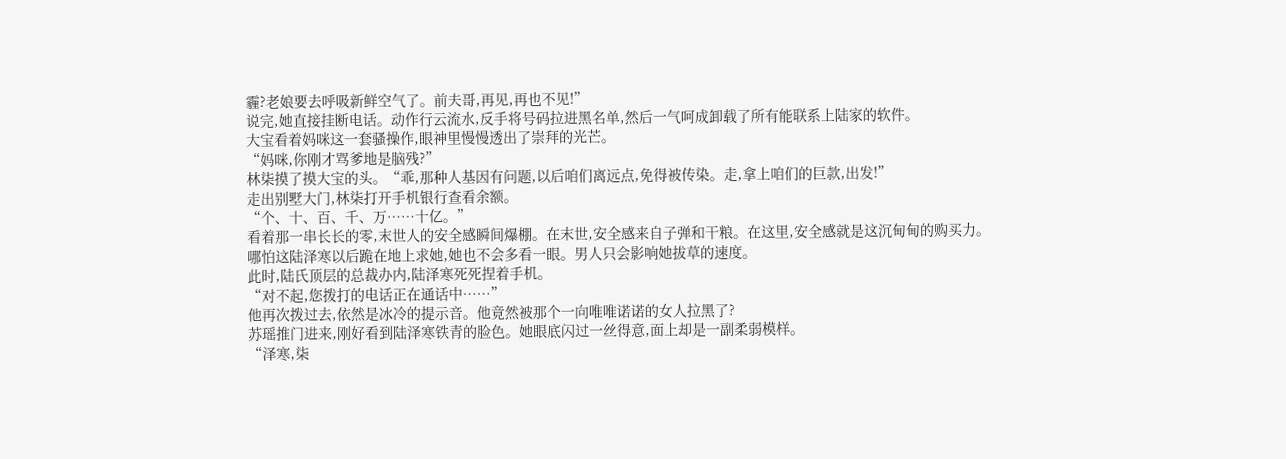霾?老娘要去呼吸新鲜空气了。前夫哥,再见,再也不见!”
说完,她直接挂断电话。动作行云流水,反手将号码拉进黑名单,然后一气呵成卸载了所有能联系上陆家的软件。
大宝看着妈咪这一套骚操作,眼神里慢慢透出了崇拜的光芒。
“妈咪,你刚才骂爹地是脑残?”
林柒摸了摸大宝的头。“乖,那种人基因有问题,以后咱们离远点,免得被传染。走,拿上咱们的巨款,出发!”
走出别墅大门,林柒打开手机银行查看余额。
“个、十、百、千、万……十亿。”
看着那一串长长的零,末世人的安全感瞬间爆棚。在末世,安全感来自子弹和干粮。在这里,安全感就是这沉甸甸的购买力。
哪怕这陆泽寒以后跪在地上求她,她也不会多看一眼。男人只会影响她拔草的速度。
此时,陆氏顶层的总裁办内,陆泽寒死死捏着手机。
“对不起,您拨打的电话正在通话中……”
他再次拨过去,依然是冰冷的提示音。他竟然被那个一向唯唯诺诺的女人拉黑了?
苏瑶推门进来,刚好看到陆泽寒铁青的脸色。她眼底闪过一丝得意,面上却是一副柔弱模样。
“泽寒,柒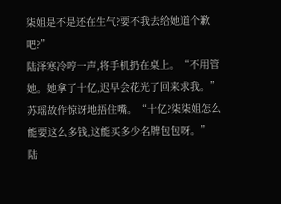柒姐是不是还在生气?要不我去给她道个歉吧?”
陆泽寒冷哼一声,将手机扔在桌上。“不用管她。她拿了十亿,迟早会花光了回来求我。”
苏瑶故作惊讶地捂住嘴。“十亿?柒柒姐怎么能要这么多钱,这能买多少名牌包包呀。”
陆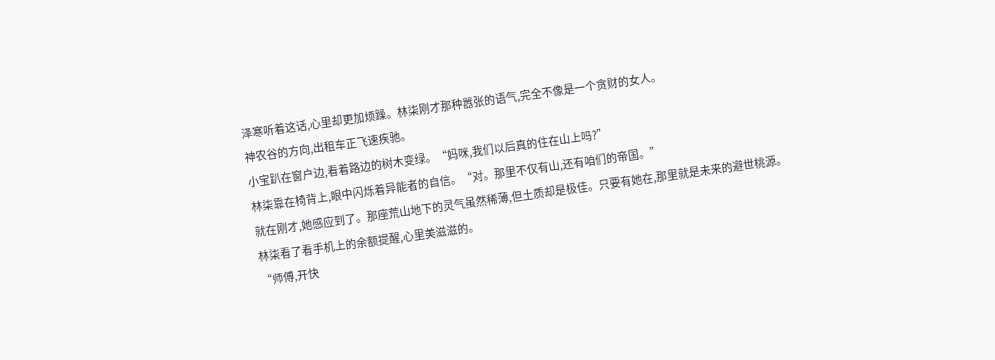泽寒听着这话,心里却更加烦躁。林柒刚才那种嚣张的语气,完全不像是一个贪财的女人。
神农谷的方向,出租车正飞速疾驰。
小宝趴在窗户边,看着路边的树木变绿。“妈咪,我们以后真的住在山上吗?”
林柒靠在椅背上,眼中闪烁着异能者的自信。“对。那里不仅有山,还有咱们的帝国。”
就在刚才,她感应到了。那座荒山地下的灵气虽然稀薄,但土质却是极佳。只要有她在,那里就是未来的避世桃源。
林柒看了看手机上的余额提醒,心里美滋滋的。
“师傅,开快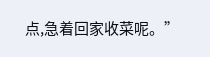点,急着回家收菜呢。”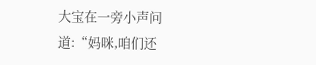大宝在一旁小声问道:“妈咪,咱们还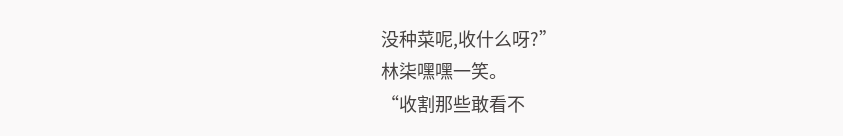没种菜呢,收什么呀?”
林柒嘿嘿一笑。
“收割那些敢看不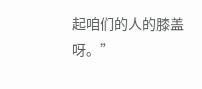起咱们的人的膝盖呀。”